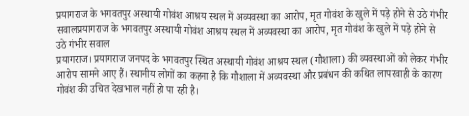प्रयागराज के भगवतपुर अस्थायी गोवंश आश्रय स्थल में अव्यवस्था का आरोप, मृत गोवंश के खुले में पड़े होने से उठे गंभीर सवालप्रयागराज के भगवतपुर अस्थायी गोवंश आश्रय स्थल में अव्यवस्था का आरोप, मृत गोवंश के खुले में पड़े होने से उठे गंभीर सवाल
प्रयागराज। प्रयागराज जनपद के भगवतपुर स्थित अस्थायी गोवंश आश्रय स्थल (गौशाला) की व्यवस्थाओं को लेकर गंभीर आरोप सामने आए हैं। स्थानीय लोगों का कहना है कि गौशाला में अव्यवस्था और प्रबंधन की कथित लापरवाही के कारण गोवंश की उचित देखभाल नहीं हो पा रही है।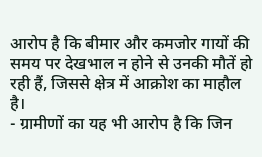आरोप है कि बीमार और कमजोर गायों की समय पर देखभाल न होने से उनकी मौतें हो रही हैं, जिससे क्षेत्र में आक्रोश का माहौल है।
- ग्रामीणों का यह भी आरोप है कि जिन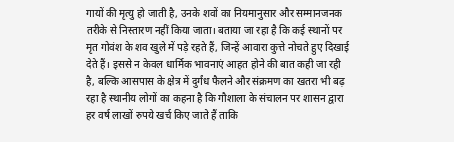गायों की मृत्यु हो जाती है, उनके शवों का नियमानुसार और सम्मानजनक तरीके से निस्तारण नहीं किया जाता। बताया जा रहा है कि कई स्थानों पर मृत गोवंश के शव खुले में पड़े रहते हैं, जिन्हें आवारा कुत्ते नोचते हुए दिखाई देते हैं। इससे न केवल धार्मिक भावनाएं आहत होने की बात कही जा रही है, बल्कि आसपास के क्षेत्र में दुर्गंध फैलने और संक्रमण का खतरा भी बढ़ रहा है स्थानीय लोगों का कहना है कि गौशाला के संचालन पर शासन द्वारा हर वर्ष लाखों रुपये खर्च किए जाते हैं ताकि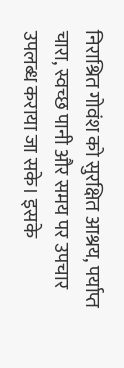निराश्रित गोवंश को सुरक्षित आश्रय, पर्याप्त चारा, स्वच्छ पानी और समय पर उपचार उपलब्ध कराया जा सके। इसके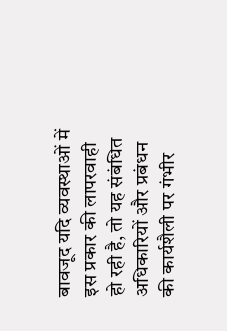बावजूद यदि व्यवस्थाओं में इस प्रकार की लापरवाही हो रही है, तो यह संबंधित अधिकारियों और प्रबंधन की कार्यशैली पर गंभीर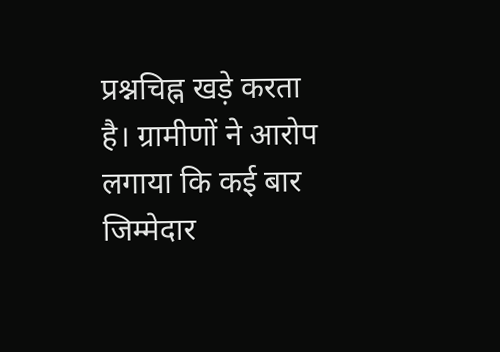प्रश्नचिह्न खड़े करता है। ग्रामीणों ने आरोप लगाया कि कई बार जिम्मेदार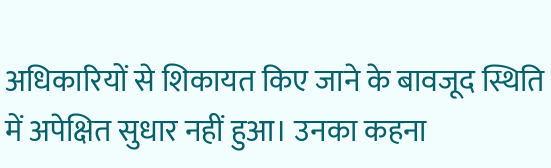अधिकारियों से शिकायत किए जाने के बावजूद स्थिति में अपेक्षित सुधार नहीं हुआ। उनका कहना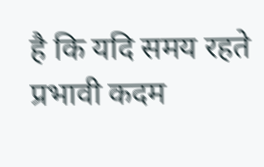है कि यदि समय रहते प्रभावी कदम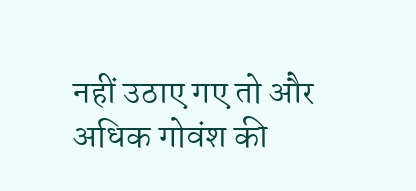नहीं उठाए गए तो और अधिक गोवंश की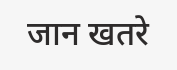जान खतरे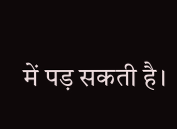में पड़ सकती है।